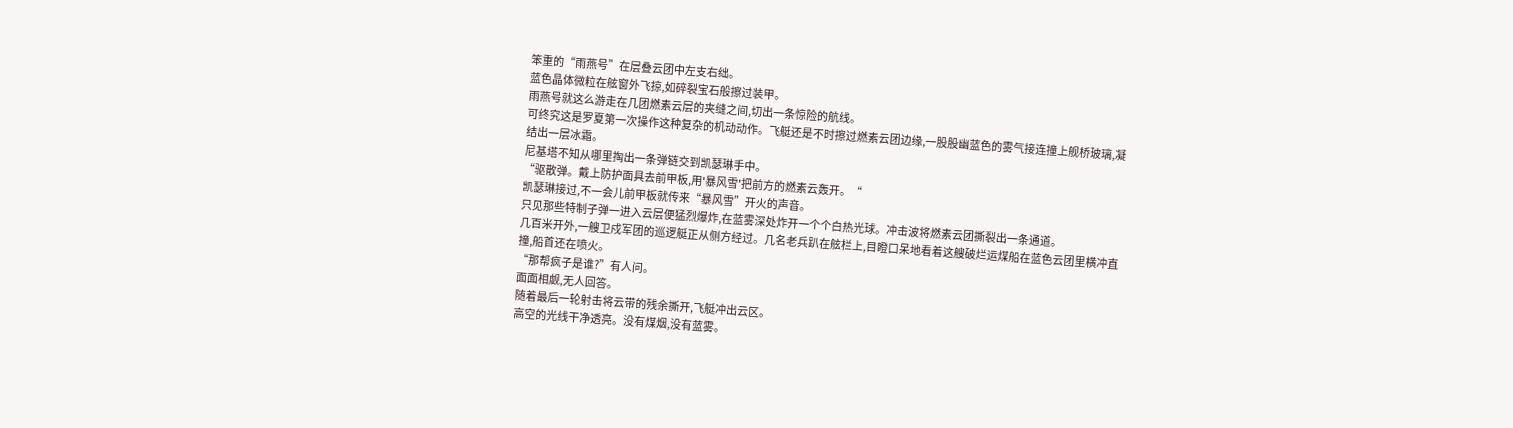笨重的“雨燕号”在层叠云团中左支右绌。
蓝色晶体微粒在舷窗外飞掠,如碎裂宝石般擦过装甲。
雨燕号就这么游走在几团燃素云层的夹缝之间,切出一条惊险的航线。
可终究这是罗夏第一次操作这种复杂的机动动作。飞艇还是不时擦过燃素云团边缘,一股股幽蓝色的雾气接连撞上舰桥玻璃,凝结出一层冰霜。
尼基塔不知从哪里掏出一条弹链交到凯瑟琳手中。
“驱散弹。戴上防护面具去前甲板,用'暴风雪'把前方的燃素云轰开。“
凯瑟琳接过,不一会儿前甲板就传来“暴风雪”开火的声音。
只见那些特制子弹一进入云层便猛烈爆炸,在蓝雾深处炸开一个个白热光球。冲击波将燃素云团撕裂出一条通道。
几百米开外,一艘卫戍军团的巡逻艇正从侧方经过。几名老兵趴在舷栏上,目瞪口呆地看着这艘破烂运煤船在蓝色云团里横冲直撞,船首还在喷火。
“那帮疯子是谁?”有人问。
面面相觑,无人回答。
随着最后一轮射击将云带的残余撕开,飞艇冲出云区。
高空的光线干净透亮。没有煤烟,没有蓝雾。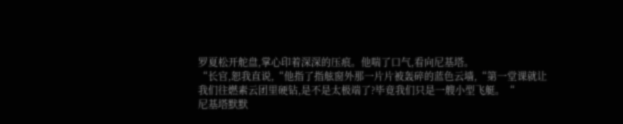罗夏松开舵盘,掌心印着深深的压痕。他喘了口气,看向尼基塔。
“长官,恕我直说,“他指了指舷窗外那一片片被轰碎的蓝色云墙,“第一堂课就让我们往燃素云团里硬钻,是不是太极端了?毕竟我们只是一艘小型飞艇。“
尼基塔默默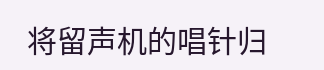将留声机的唱针归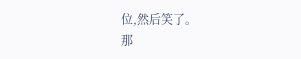位,然后笑了。
那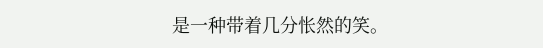是一种带着几分怅然的笑。